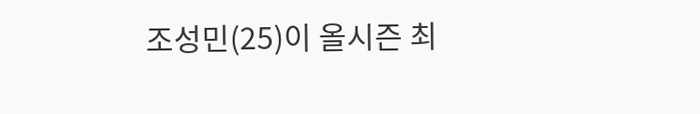조성민(25)이 올시즌 최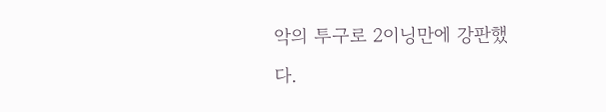악의 투구로 2이닝만에 강판했다.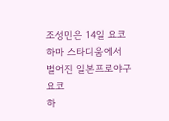조성민은 14일 요코하마 스타디움에서 벌어진 일본프로야구 요코
하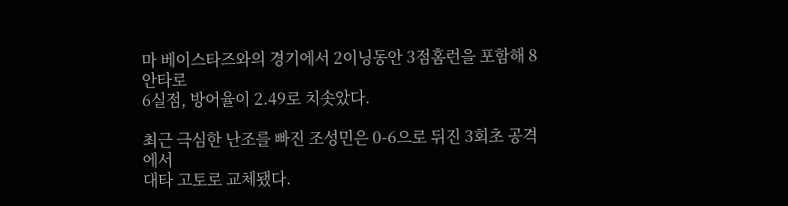마 베이스타즈와의 경기에서 2이닝동안 3점홈런을 포함해 8안타로
6실점, 방어율이 2.49로 치솟았다.

최근 극심한 난조를 빠진 조성민은 0-6으로 뒤진 3회초 공격에서
대타 고토로 교체됐다.